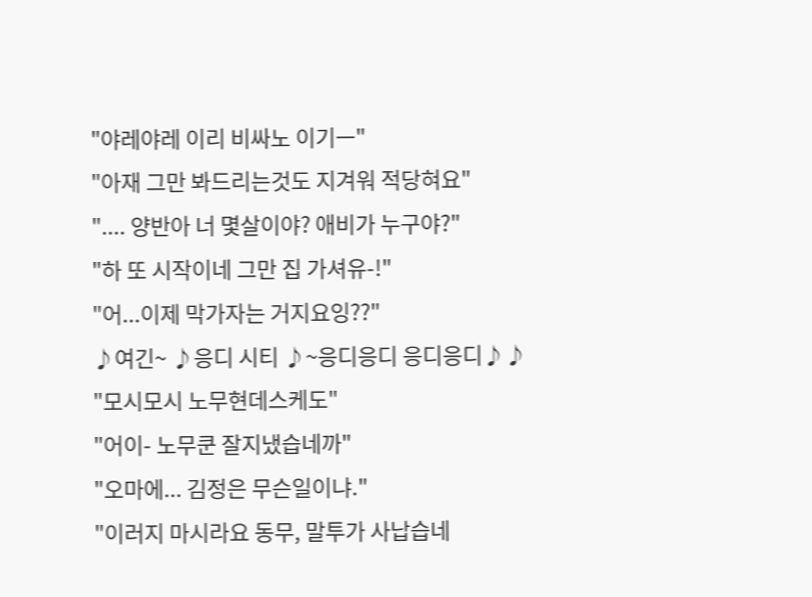"야레야레 이리 비싸노 이기ㅡ"
"아재 그만 봐드리는것도 지겨워 적당혀요"
".... 양반아 너 몇살이야? 애비가 누구야?"
"하 또 시작이네 그만 집 가셔유-!"
"어...이제 막가자는 거지요잉??"
♪여긴~ ♪응디 시티 ♪~응디응디 응디응디♪♪
"모시모시 노무현데스케도"
"어이- 노무쿤 잘지냈습네까"
"오마에... 김정은 무슨일이냐."
"이러지 마시라요 동무, 말투가 사납습네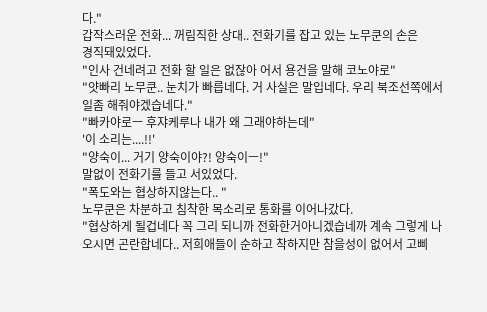다."
갑작스러운 전화... 꺼림직한 상대.. 전화기를 잡고 있는 노무쿤의 손은
경직돼있었다.
"인사 건네려고 전화 할 일은 없잖아 어서 용건을 말해 코노야로"
"얏빠리 노무쿤.. 눈치가 빠릅네다. 거 사실은 말입네다. 우리 북조선쪽에서 일좀 해줘야겠습네다."
"빠카야로ㅡ 후쟈케루나 내가 왜 그래야하는데"
'이 소리는....!!'
"양숙이... 거기 양숙이야?! 양숙이ㅡ!"
말없이 전화기를 들고 서있었다.
"폭도와는 협상하지않는다.. "
노무쿤은 차분하고 침착한 목소리로 통화를 이어나갔다.
"협상하게 될겁네다 꼭 그리 되니까 전화한거아니겠습네까 계속 그렇게 나오시면 곤란합네다.. 저희애들이 순하고 착하지만 참을성이 없어서 고삐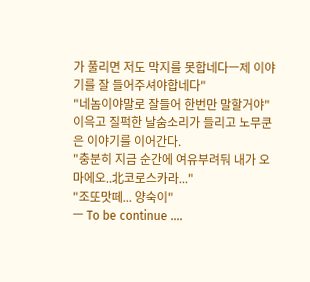가 풀리면 저도 막지를 못합네다ㅡ제 이야기를 잘 들어주셔야합네다"
"네놈이야말로 잘들어 한번만 말할거야"
이윽고 질퍽한 날숨소리가 들리고 노무쿤은 이야기를 이어간다.
"충분히 지금 순간에 여유부려둬 내가 오마에오..北코로스카라..."
"조또맛떼... 양숙이"
ㅡ To be continue ....